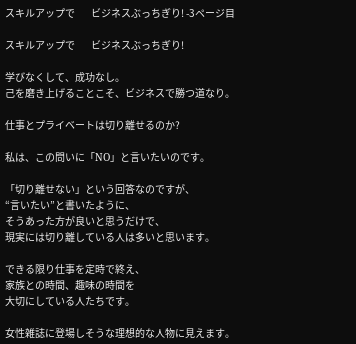スキルアップで        ビジネスぶっちぎり! -3ページ目

スキルアップで        ビジネスぶっちぎり!

学びなくして、成功なし。
己を磨き上げることこそ、ビジネスで勝つ道なり。

仕事とプライベートは切り離せるのか?

私は、この問いに「NO」と言いたいのです。

「切り離せない」という回答なのですが、
“言いたい”と書いたように、
そうあった方が良いと思うだけで、
現実には切り離している人は多いと思います。

できる限り仕事を定時で終え、
家族との時間、趣味の時間を
大切にしている人たちです。

女性雑誌に登場しそうな理想的な人物に見えます。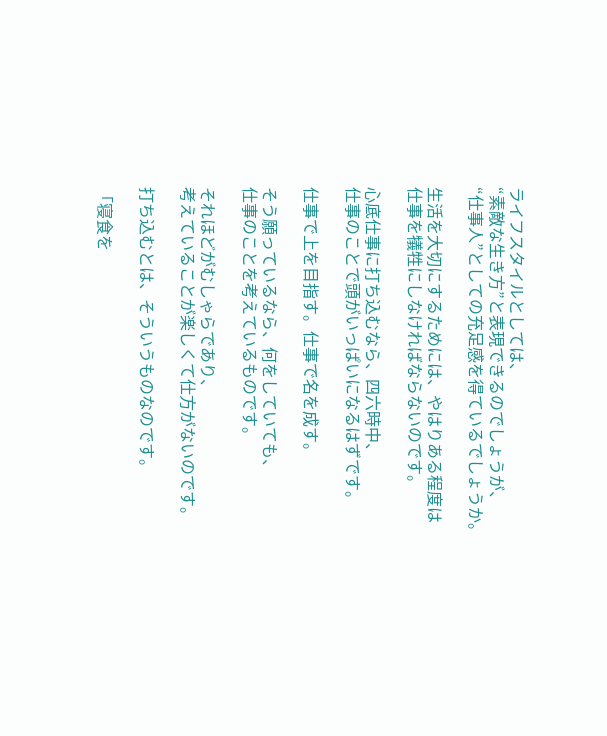ライフスタイルとしては、
“素敵な生き方”と表現できるのでしょうが、
“仕事人”としての充足感を得ているでしょうか。

生活を大切にするためには、やはりある程度は
仕事を犠牲にしなければならないのです。

心底仕事に打ち込むなら、四六時中、
仕事のことで頭がいっぱいになるはずです。

仕事で上を目指す。仕事で名を成す。

そう願っているなら、何をしていても、
仕事のことを考えているものです。

それほどがむしゃらであり、
考えていることが楽しくて仕方がないのです。

打ち込むとは、そういうものなのです。

「寝食を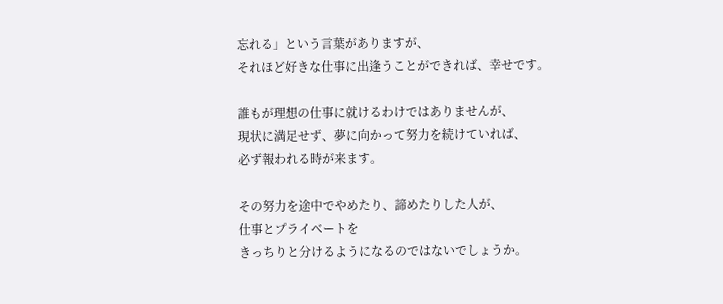忘れる」という言葉がありますが、
それほど好きな仕事に出逢うことができれば、幸せです。

誰もが理想の仕事に就けるわけではありませんが、
現状に満足せず、夢に向かって努力を続けていれば、
必ず報われる時が来ます。

その努力を途中でやめたり、諦めたりした人が、
仕事とプライベートを
きっちりと分けるようになるのではないでしょうか。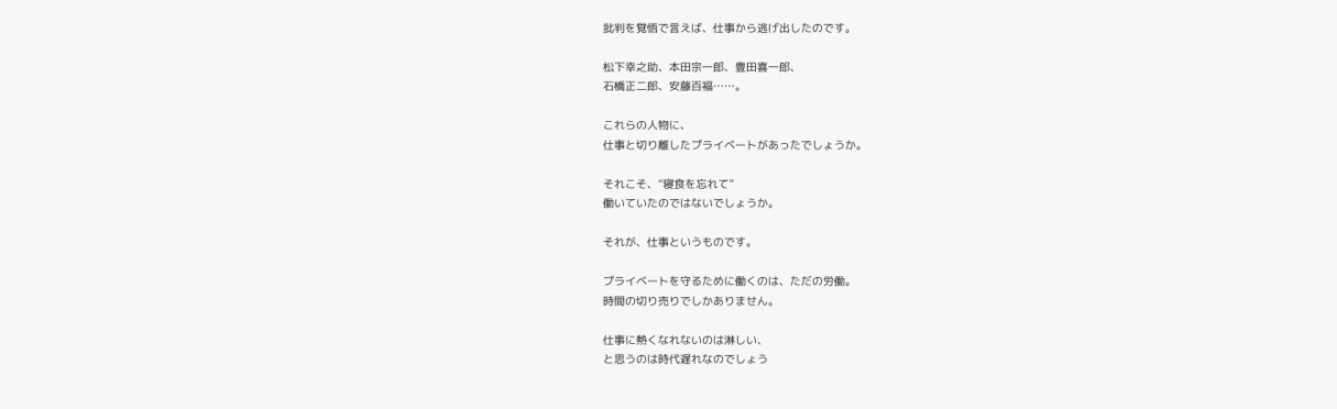批判を覚悟で言えば、仕事から逃げ出したのです。

松下幸之助、本田宗一郎、豊田喜一郎、
石橋正二郎、安藤百福……。

これらの人物に、
仕事と切り離したプライベートがあったでしょうか。

それこそ、“寝食を忘れて”
働いていたのではないでしょうか。

それが、仕事というものです。

プライベートを守るために働くのは、ただの労働。
時間の切り売りでしかありません。

仕事に熱くなれないのは淋しい、
と思うのは時代遅れなのでしょう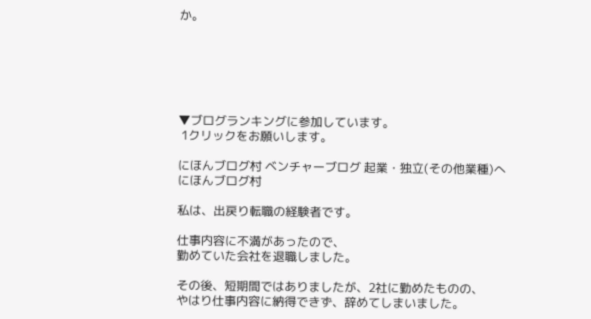か。






▼ブログランキングに参加しています。
 1クリックをお願いします。

にほんブログ村 ベンチャーブログ 起業・独立(その他業種)へ
にほんブログ村

私は、出戻り転職の経験者です。

仕事内容に不満があったので、
勤めていた会社を退職しました。

その後、短期間ではありましたが、2社に勤めたものの、
やはり仕事内容に納得できず、辞めてしまいました。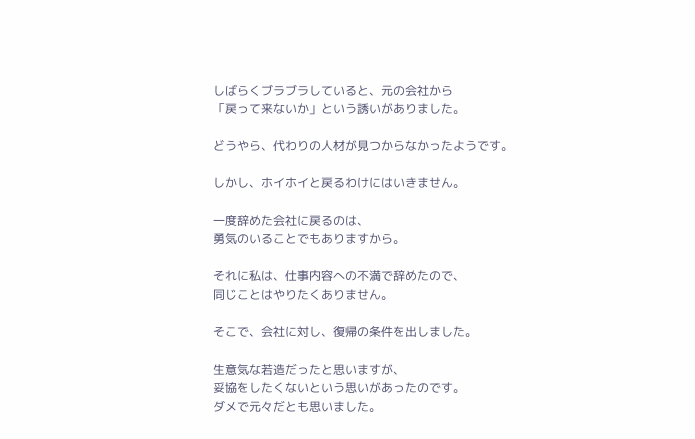しばらくブラブラしていると、元の会社から
「戻って来ないか」という誘いがありました。

どうやら、代わりの人材が見つからなかったようです。

しかし、ホイホイと戻るわけにはいきません。

一度辞めた会社に戻るのは、
勇気のいることでもありますから。

それに私は、仕事内容への不満で辞めたので、
同じことはやりたくありません。

そこで、会社に対し、復帰の条件を出しました。

生意気な若造だったと思いますが、
妥協をしたくないという思いがあったのです。
ダメで元々だとも思いました。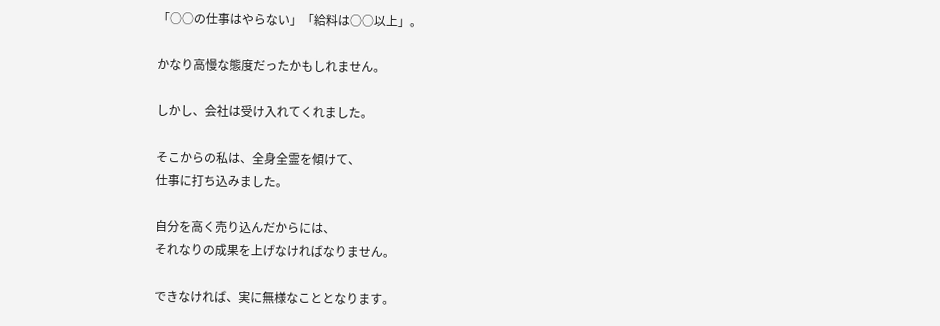「○○の仕事はやらない」「給料は○○以上」。

かなり高慢な態度だったかもしれません。

しかし、会社は受け入れてくれました。

そこからの私は、全身全霊を傾けて、
仕事に打ち込みました。

自分を高く売り込んだからには、
それなりの成果を上げなければなりません。

できなければ、実に無様なこととなります。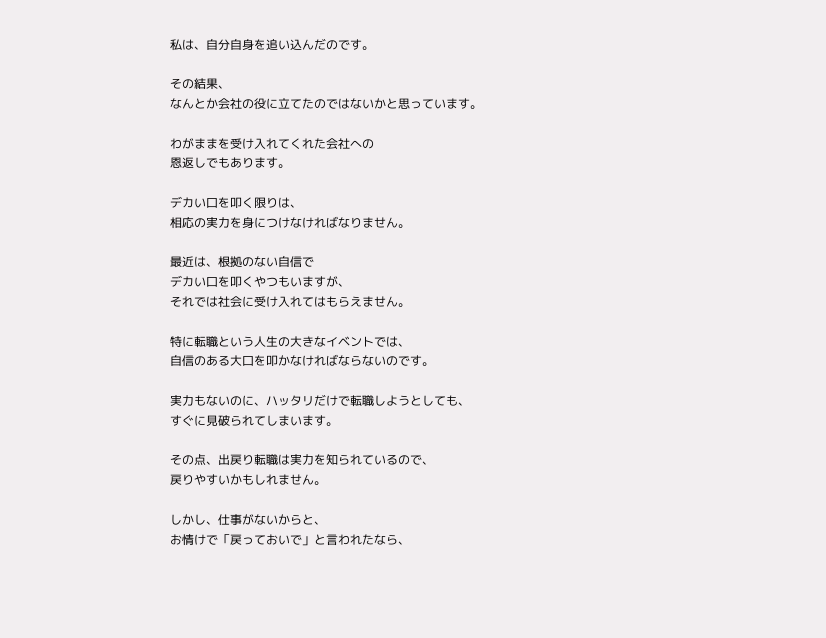私は、自分自身を追い込んだのです。

その結果、
なんとか会社の役に立てたのではないかと思っています。

わがままを受け入れてくれた会社への
恩返しでもあります。

デカい口を叩く限りは、
相応の実力を身につけなければなりません。

最近は、根拠のない自信で
デカい口を叩くやつもいますが、
それでは社会に受け入れてはもらえません。

特に転職という人生の大きなイベントでは、
自信のある大口を叩かなければならないのです。

実力もないのに、ハッタリだけで転職しようとしても、
すぐに見破られてしまいます。

その点、出戻り転職は実力を知られているので、
戻りやすいかもしれません。

しかし、仕事がないからと、
お情けで「戻っておいで」と言われたなら、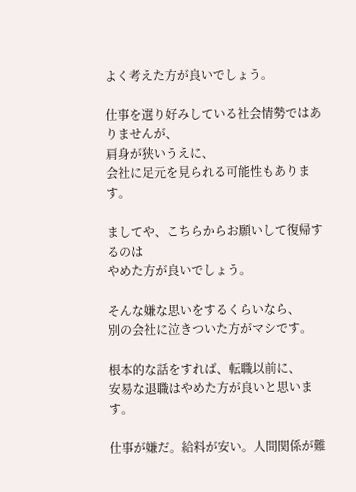よく考えた方が良いでしょう。

仕事を選り好みしている社会情勢ではありませんが、
肩身が狭いうえに、
会社に足元を見られる可能性もあります。

ましてや、こちらからお願いして復帰するのは
やめた方が良いでしょう。

そんな嫌な思いをするくらいなら、
別の会社に泣きついた方がマシです。

根本的な話をすれば、転職以前に、
安易な退職はやめた方が良いと思います。

仕事が嫌だ。給料が安い。人間関係が難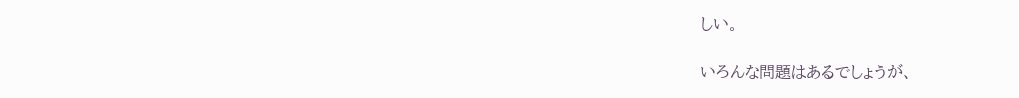しい。

いろんな問題はあるでしょうが、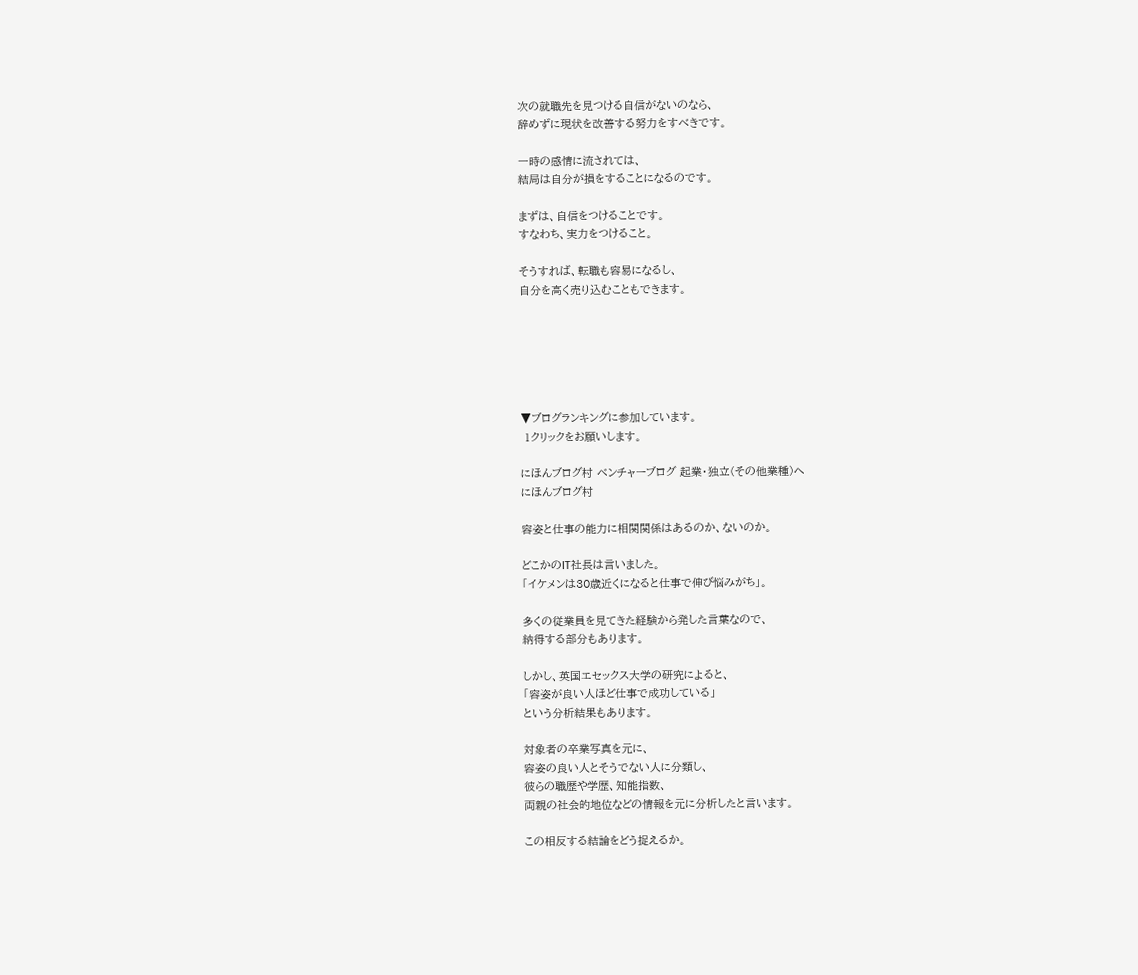次の就職先を見つける自信がないのなら、
辞めずに現状を改善する努力をすべきです。

一時の感情に流されては、
結局は自分が損をすることになるのです。

まずは、自信をつけることです。
すなわち、実力をつけること。

そうすれば、転職も容易になるし、
自分を高く売り込むこともできます。






▼ブログランキングに参加しています。
 1クリックをお願いします。

にほんブログ村 ベンチャーブログ 起業・独立(その他業種)へ
にほんブログ村

容姿と仕事の能力に相関関係はあるのか、ないのか。

どこかのIT社長は言いました。
「イケメンは30歳近くになると仕事で伸び悩みがち」。

多くの従業員を見てきた経験から発した言葉なので、
納得する部分もあります。

しかし、英国エセックス大学の研究によると、
「容姿が良い人ほど仕事で成功している」
という分析結果もあります。

対象者の卒業写真を元に、
容姿の良い人とそうでない人に分類し、
彼らの職歴や学歴、知能指数、
両親の社会的地位などの情報を元に分析したと言います。

この相反する結論をどう捉えるか。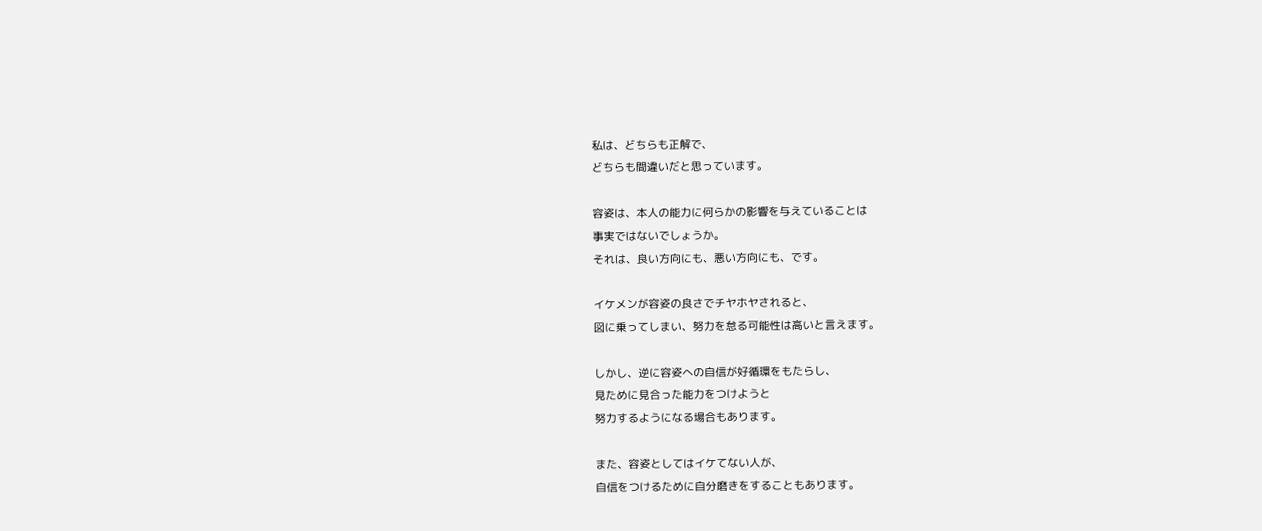私は、どちらも正解で、
どちらも間違いだと思っています。

容姿は、本人の能力に何らかの影響を与えていることは
事実ではないでしょうか。
それは、良い方向にも、悪い方向にも、です。

イケメンが容姿の良さでチヤホヤされると、
図に乗ってしまい、努力を怠る可能性は高いと言えます。

しかし、逆に容姿への自信が好循環をもたらし、
見ために見合った能力をつけようと
努力するようになる場合もあります。

また、容姿としてはイケてない人が、
自信をつけるために自分磨きをすることもあります。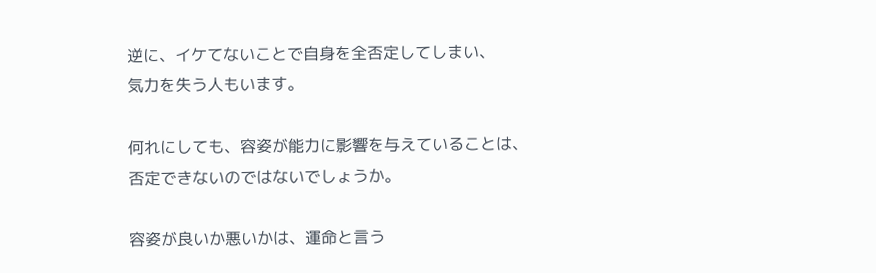逆に、イケてないことで自身を全否定してしまい、
気力を失う人もいます。

何れにしても、容姿が能力に影響を与えていることは、
否定できないのではないでしょうか。

容姿が良いか悪いかは、運命と言う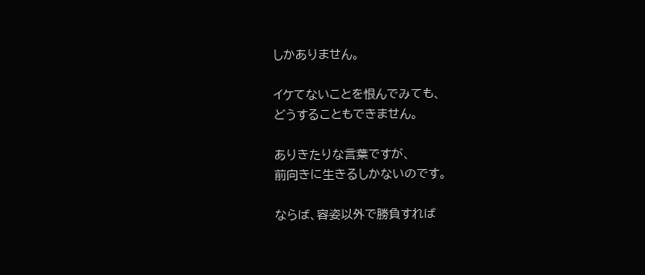しかありません。

イケてないことを恨んでみても、
どうすることもできません。

ありきたりな言葉ですが、
前向きに生きるしかないのです。

ならば、容姿以外で勝負すれば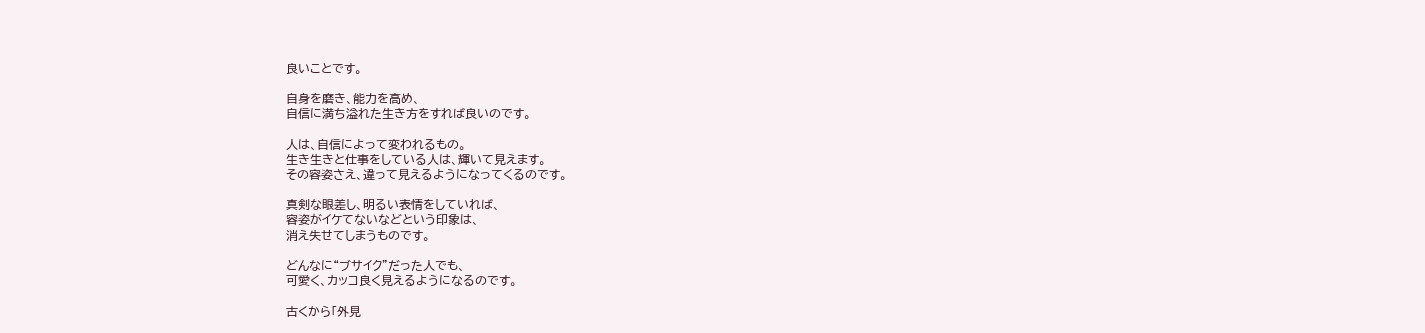良いことです。

自身を磨き、能力を高め、
自信に満ち溢れた生き方をすれば良いのです。

人は、自信によって変われるもの。
生き生きと仕事をしている人は、輝いて見えます。
その容姿さえ、違って見えるようになってくるのです。

真剣な眼差し、明るい表情をしていれば、
容姿がイケてないなどという印象は、
消え失せてしまうものです。

どんなに“ブサイク”だった人でも、
可愛く、カッコ良く見えるようになるのです。

古くから「外見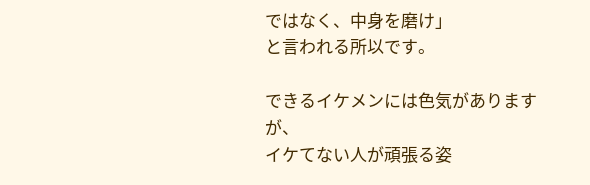ではなく、中身を磨け」
と言われる所以です。

できるイケメンには色気がありますが、
イケてない人が頑張る姿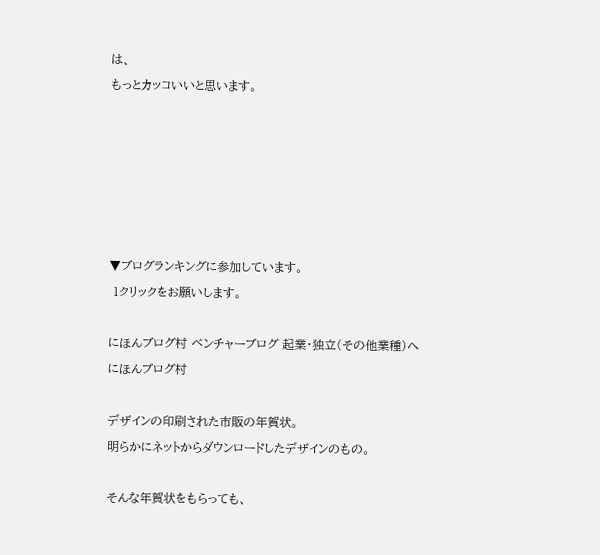は、
もっとカッコいいと思います。






▼ブログランキングに参加しています。
 1クリックをお願いします。

にほんブログ村 ベンチャーブログ 起業・独立(その他業種)へ
にほんブログ村

デザインの印刷された市販の年賀状。
明らかにネットからダウンロードしたデザインのもの。

そんな年賀状をもらっても、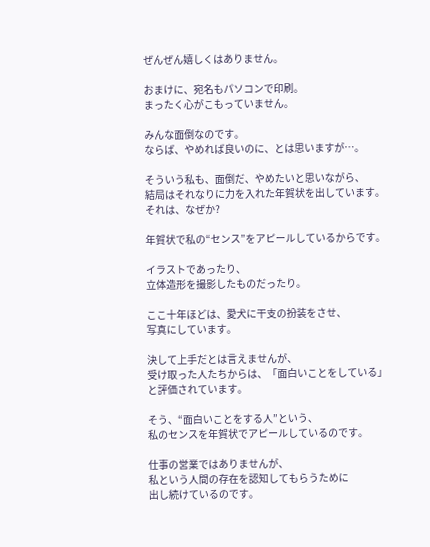ぜんぜん嬉しくはありません。

おまけに、宛名もパソコンで印刷。
まったく心がこもっていません。

みんな面倒なのです。
ならば、やめれば良いのに、とは思いますが…。

そういう私も、面倒だ、やめたいと思いながら、
結局はそれなりに力を入れた年賀状を出しています。
それは、なぜか?

年賀状で私の“センス”をアピールしているからです。

イラストであったり、
立体造形を撮影したものだったり。

ここ十年ほどは、愛犬に干支の扮装をさせ、
写真にしています。

決して上手だとは言えませんが、
受け取った人たちからは、「面白いことをしている」
と評価されています。

そう、“面白いことをする人”という、
私のセンスを年賀状でアピールしているのです。

仕事の営業ではありませんが、
私という人間の存在を認知してもらうために
出し続けているのです。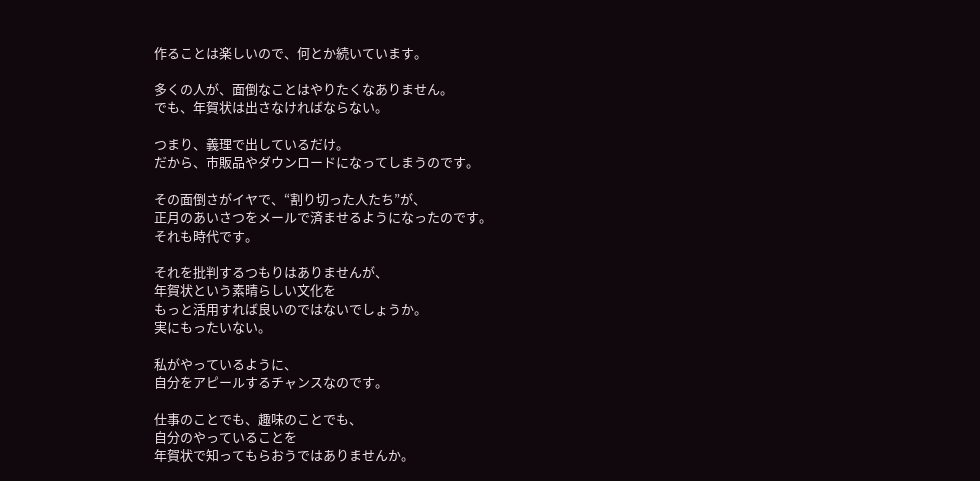作ることは楽しいので、何とか続いています。

多くの人が、面倒なことはやりたくなありません。
でも、年賀状は出さなければならない。

つまり、義理で出しているだけ。
だから、市販品やダウンロードになってしまうのです。

その面倒さがイヤで、“割り切った人たち”が、
正月のあいさつをメールで済ませるようになったのです。
それも時代です。

それを批判するつもりはありませんが、
年賀状という素晴らしい文化を
もっと活用すれば良いのではないでしょうか。
実にもったいない。

私がやっているように、
自分をアピールするチャンスなのです。

仕事のことでも、趣味のことでも、
自分のやっていることを
年賀状で知ってもらおうではありませんか。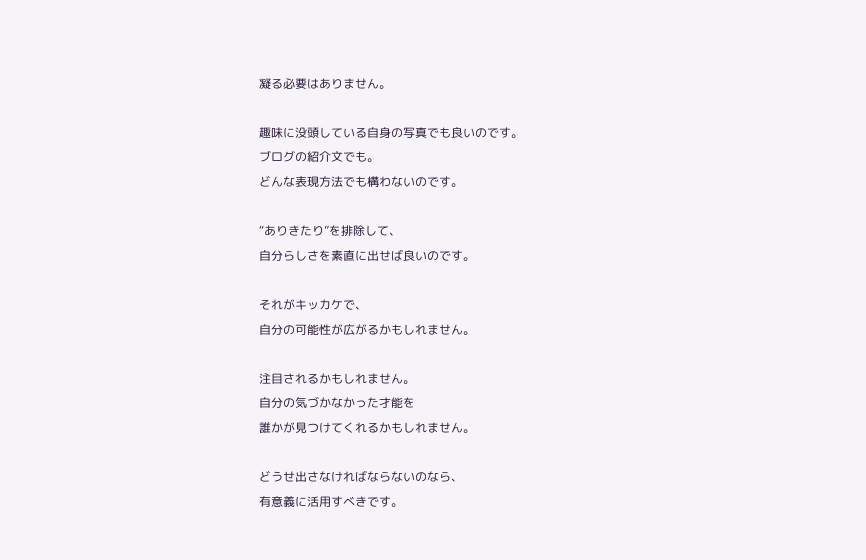凝る必要はありません。

趣味に没頭している自身の写真でも良いのです。
ブログの紹介文でも。
どんな表現方法でも構わないのです。

“ありきたり”を排除して、
自分らしさを素直に出せば良いのです。

それがキッカケで、
自分の可能性が広がるかもしれません。

注目されるかもしれません。
自分の気づかなかった才能を
誰かが見つけてくれるかもしれません。

どうせ出さなければならないのなら、
有意義に活用すべきです。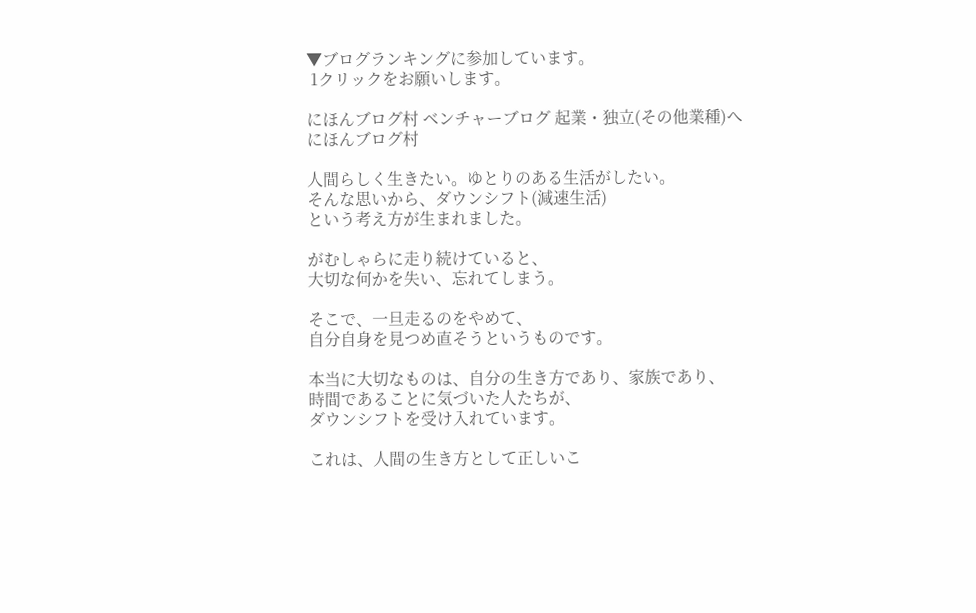▼ブログランキングに参加しています。
 1クリックをお願いします。

にほんブログ村 ベンチャーブログ 起業・独立(その他業種)へ
にほんブログ村

人間らしく生きたい。ゆとりのある生活がしたい。
そんな思いから、ダウンシフト(減速生活)
という考え方が生まれました。

がむしゃらに走り続けていると、
大切な何かを失い、忘れてしまう。

そこで、一旦走るのをやめて、
自分自身を見つめ直そうというものです。

本当に大切なものは、自分の生き方であり、家族であり、
時間であることに気づいた人たちが、
ダウンシフトを受け入れています。

これは、人間の生き方として正しいこ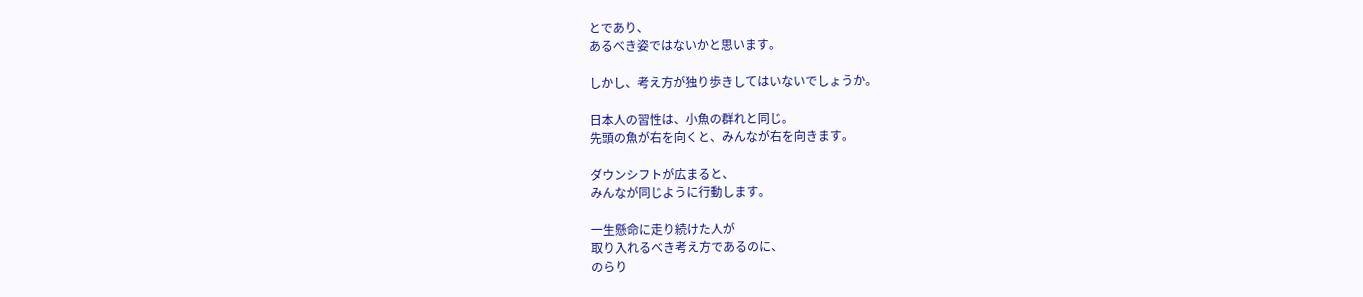とであり、
あるべき姿ではないかと思います。

しかし、考え方が独り歩きしてはいないでしょうか。

日本人の習性は、小魚の群れと同じ。
先頭の魚が右を向くと、みんなが右を向きます。

ダウンシフトが広まると、
みんなが同じように行動します。

一生懸命に走り続けた人が
取り入れるべき考え方であるのに、
のらり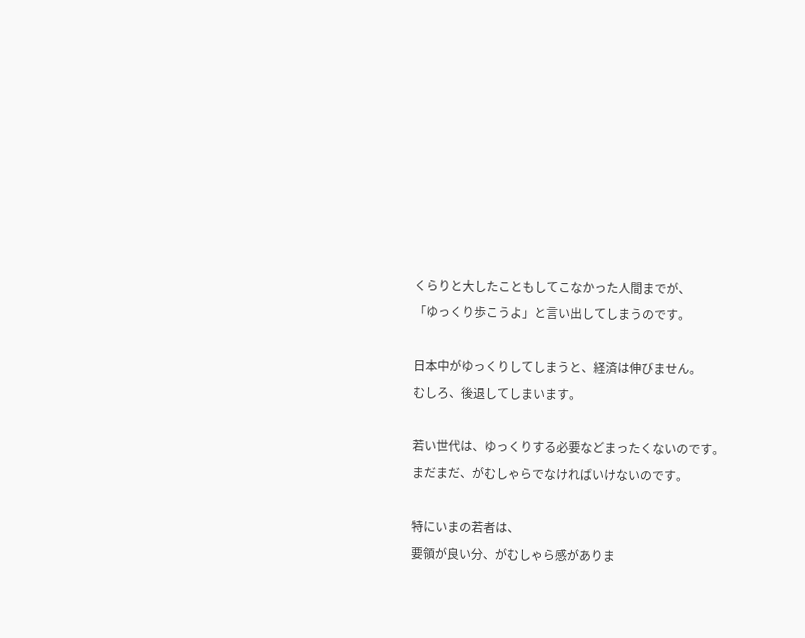くらりと大したこともしてこなかった人間までが、
「ゆっくり歩こうよ」と言い出してしまうのです。

日本中がゆっくりしてしまうと、経済は伸びません。
むしろ、後退してしまいます。

若い世代は、ゆっくりする必要などまったくないのです。
まだまだ、がむしゃらでなければいけないのです。

特にいまの若者は、
要領が良い分、がむしゃら感がありま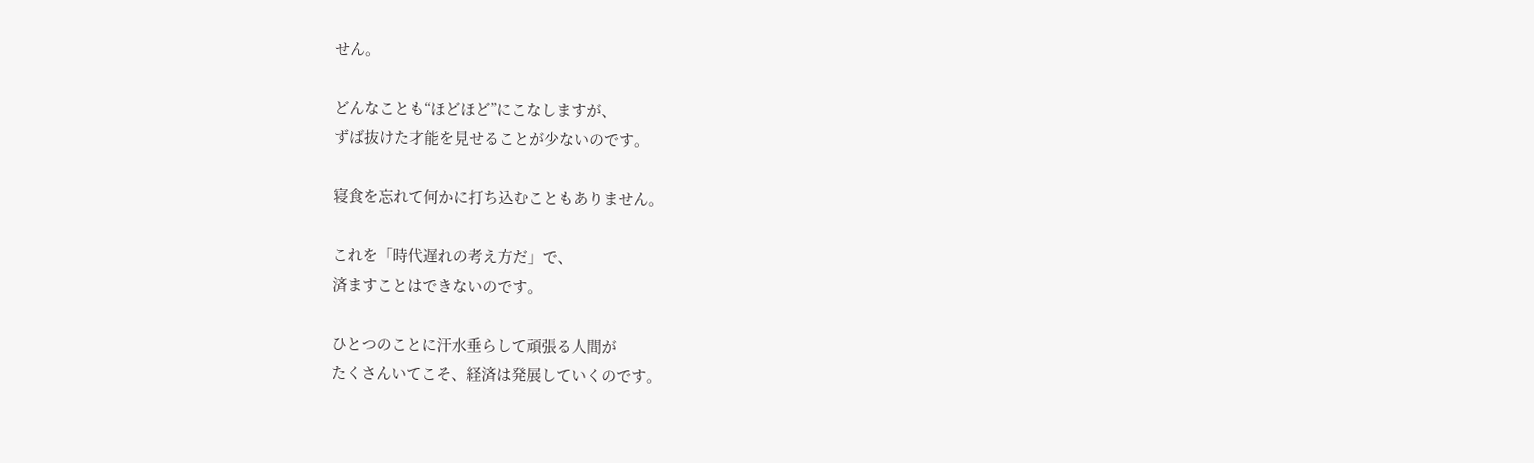せん。

どんなことも“ほどほど”にこなしますが、
ずば抜けた才能を見せることが少ないのです。

寝食を忘れて何かに打ち込むこともありません。

これを「時代遅れの考え方だ」で、
済ますことはできないのです。

ひとつのことに汗水垂らして頑張る人間が
たくさんいてこそ、経済は発展していくのです。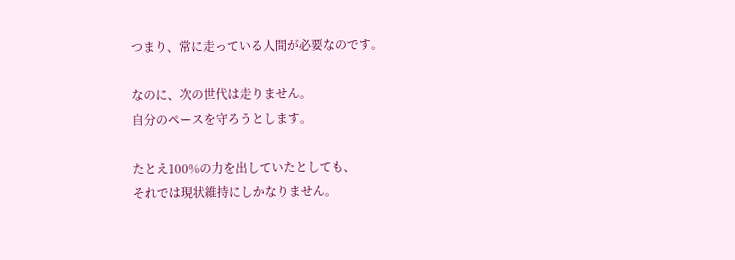つまり、常に走っている人間が必要なのです。

なのに、次の世代は走りません。
自分のペースを守ろうとします。

たとえ100%の力を出していたとしても、
それでは現状維持にしかなりません。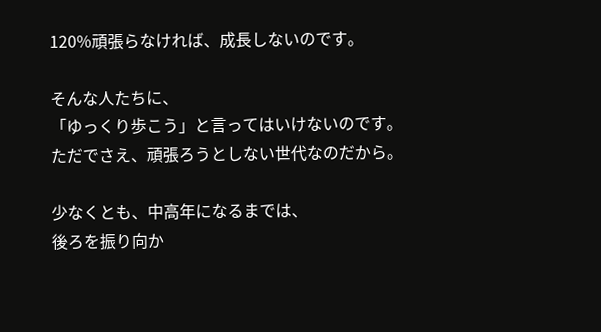120%頑張らなければ、成長しないのです。

そんな人たちに、
「ゆっくり歩こう」と言ってはいけないのです。
ただでさえ、頑張ろうとしない世代なのだから。

少なくとも、中高年になるまでは、
後ろを振り向か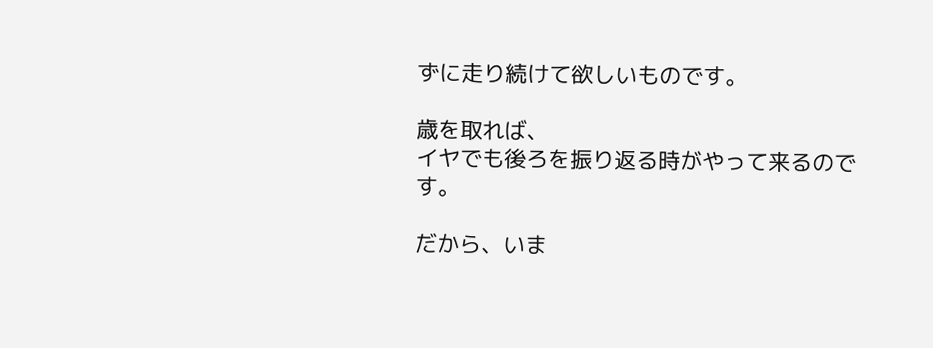ずに走り続けて欲しいものです。

歳を取れば、
イヤでも後ろを振り返る時がやって来るのです。

だから、いま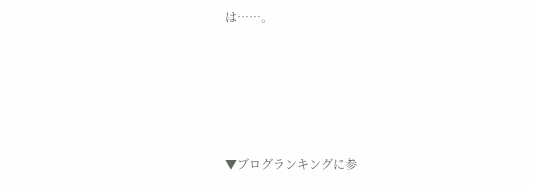は……。






▼ブログランキングに参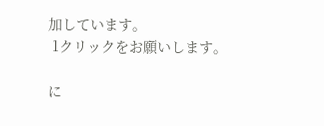加しています。
 1クリックをお願いします。

に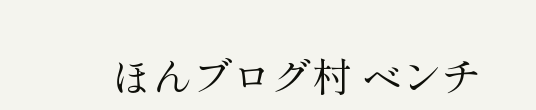ほんブログ村 ベンチ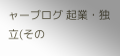ャーブログ 起業・独立(その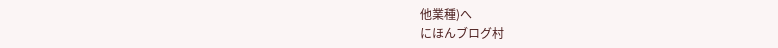他業種)へ
にほんブログ村